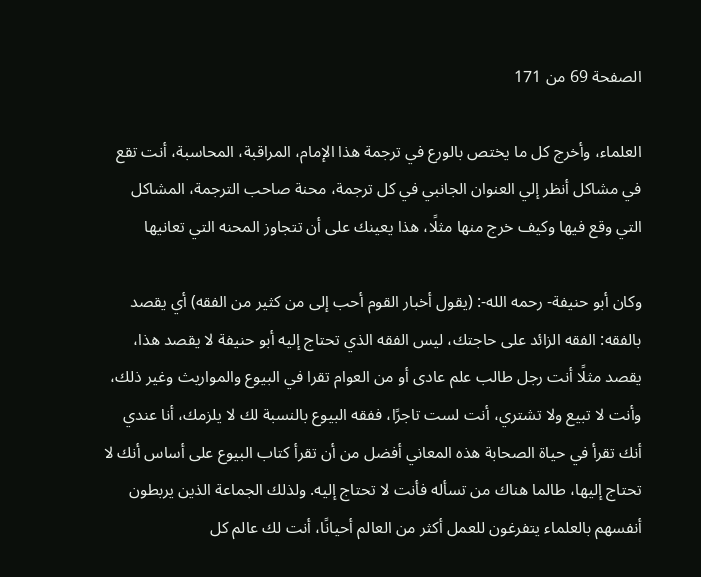الصفحة 69 من 171

العلماء، وأخرج كل ما يختص بالورع في ترجمة هذا الإمام، المراقبة، المحاسبة، أنت تقع في مشاكل أنظر إلي العنوان الجانبي في كل ترجمة، محنة صاحب الترجمة، المشاكل التي وقع فيها وكيف خرج منها مثلًا، هذا يعينك على أن تتجاوز المحنه التي تعانيها

وكان أبو حنيفة- رحمه الله-: (يقول أخبار القوم أحب إلى من كثير من الفقه) أي يقصد بالفقه: الفقه الزائد على حاجتك، ليس الفقه الذي تحتاج إليه أبو حنيفة لا يقصد هذا، يقصد مثلًا أنت رجل طالب علم عادى أو من العوام تقرا في البيوع والمواريث وغير ذلك، وأنت لا تبيع ولا تشتري، أنت لست تاجرًا، ففقه البيوع بالنسبة لك لا يلزمك، أنا عندي أنك تقرأ في حياة الصحابة هذه المعاني أفضل من أن تقرأ كتاب البيوع على أساس أنك لا تحتاج إليها، طالما هناك من تسأله فأنت لا تحتاج إليه. ولذلك الجماعة الذين يربطون أنفسهم بالعلماء يتفرغون للعمل أكثر من العالم أحيانًا، أنت لك عالم كل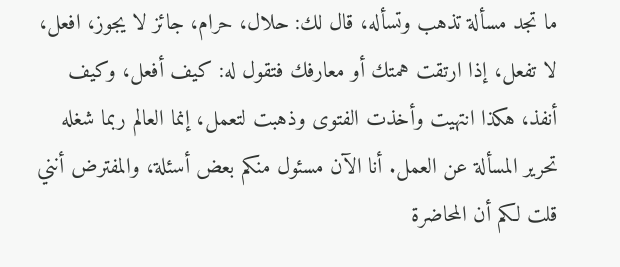ما تجد مسألة تذهب وتسأله، قال لك: حلال، حرام، جائز لا يجوز، افعل، لا تفعل، إذا ارتقت همتك أو معارفك فتقول له: كيف أفعل، وكيف أنفذ، هكذا انتهيت وأخذت الفتوى وذهبت لتعمل، إنما العالم ربما شغله تحرير المسألة عن العمل. أنا الآن مسئول منكم بعض أسئلة، والمفترض أنني قلت لكم أن المحاضرة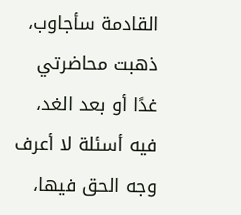القادمة سأجاوب، ذهبت محاضرتي غدًا أو بعد الغد، فيه أسئلة لا أعرف وجه الحق فيها،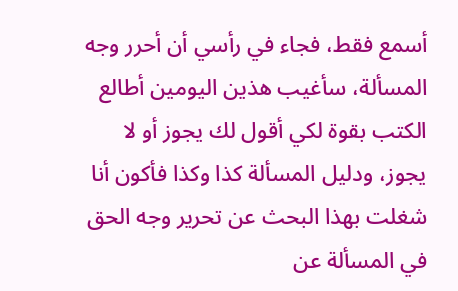أسمع فقط، فجاء في رأسي أن أحرر وجه المسألة، سأغيب هذين اليومين أطالع الكتب بقوة لكي أقول لك يجوز أو لا يجوز، ودليل المسألة كذا وكذا فأكون أنا شغلت بهذا البحث عن تحرير وجه الحق في المسألة عن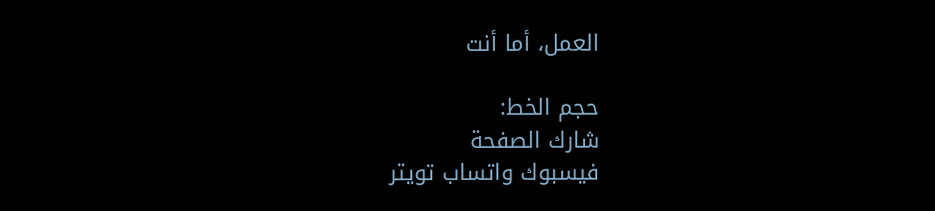العمل، أما أنت

حجم الخط:
شارك الصفحة
فيسبوك واتساب تويتر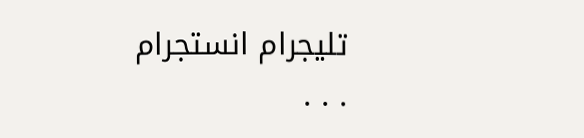تليجرام انستجرام
. . .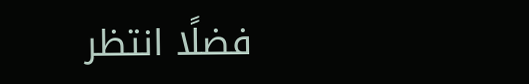فضلًا انتظر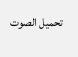تحميل الصوت